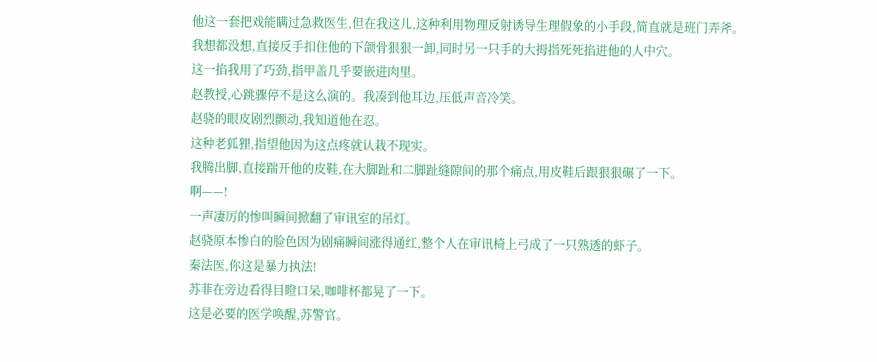他这一套把戏能瞒过急救医生,但在我这儿,这种利用物理反射诱导生理假象的小手段,简直就是班门弄斧。
我想都没想,直接反手扣住他的下颌骨狠狠一卸,同时另一只手的大拇指死死掐进他的人中穴。
这一掐我用了巧劲,指甲盖几乎要嵌进肉里。
赵教授,心跳骤停不是这么演的。我凑到他耳边,压低声音冷笑。
赵骁的眼皮剧烈颤动,我知道他在忍。
这种老狐狸,指望他因为这点疼就认栽不现实。
我腾出脚,直接踹开他的皮鞋,在大脚趾和二脚趾缝隙间的那个痛点,用皮鞋后跟狠狠碾了一下。
啊——!
一声凄厉的惨叫瞬间掀翻了审讯室的吊灯。
赵骁原本惨白的脸色因为剧痛瞬间涨得通红,整个人在审讯椅上弓成了一只熟透的虾子。
秦法医,你这是暴力执法!
苏菲在旁边看得目瞪口呆,咖啡杯都晃了一下。
这是必要的医学唤醒,苏警官。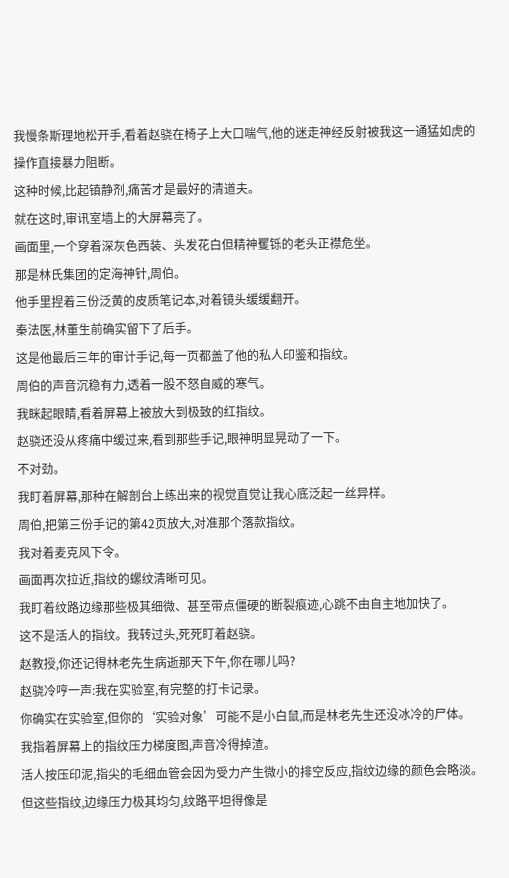我慢条斯理地松开手,看着赵骁在椅子上大口喘气,他的迷走神经反射被我这一通猛如虎的操作直接暴力阻断。
这种时候,比起镇静剂,痛苦才是最好的清道夫。
就在这时,审讯室墙上的大屏幕亮了。
画面里,一个穿着深灰色西装、头发花白但精神矍铄的老头正襟危坐。
那是林氏集团的定海神针,周伯。
他手里捏着三份泛黄的皮质笔记本,对着镜头缓缓翻开。
秦法医,林董生前确实留下了后手。
这是他最后三年的审计手记,每一页都盖了他的私人印鉴和指纹。
周伯的声音沉稳有力,透着一股不怒自威的寒气。
我眯起眼睛,看着屏幕上被放大到极致的红指纹。
赵骁还没从疼痛中缓过来,看到那些手记,眼神明显晃动了一下。
不对劲。
我盯着屏幕,那种在解剖台上练出来的视觉直觉让我心底泛起一丝异样。
周伯,把第三份手记的第42页放大,对准那个落款指纹。
我对着麦克风下令。
画面再次拉近,指纹的螺纹清晰可见。
我盯着纹路边缘那些极其细微、甚至带点僵硬的断裂痕迹,心跳不由自主地加快了。
这不是活人的指纹。我转过头,死死盯着赵骁。
赵教授,你还记得林老先生病逝那天下午,你在哪儿吗?
赵骁冷哼一声:我在实验室,有完整的打卡记录。
你确实在实验室,但你的‘实验对象’可能不是小白鼠,而是林老先生还没冰冷的尸体。
我指着屏幕上的指纹压力梯度图,声音冷得掉渣。
活人按压印泥,指尖的毛细血管会因为受力产生微小的排空反应,指纹边缘的颜色会略淡。
但这些指纹,边缘压力极其均匀,纹路平坦得像是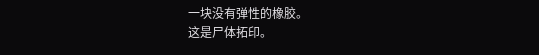一块没有弹性的橡胶。
这是尸体拓印。